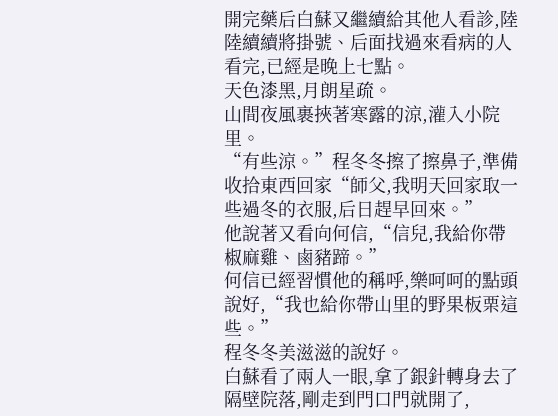開完藥后白蘇又繼續給其他人看診,陸陸續續將掛號、后面找過來看病的人看完,已經是晚上七點。
天色漆黑,月朗星疏。
山間夜風裹挾著寒露的涼,灌入小院里。
“有些涼。”程冬冬擦了擦鼻子,準備收拾東西回家“師父,我明天回家取一些過冬的衣服,后日趕早回來。”
他說著又看向何信,“信兒,我給你帶椒麻雞、鹵豬蹄。”
何信已經習慣他的稱呼,樂呵呵的點頭說好,“我也給你帶山里的野果板栗這些。”
程冬冬美滋滋的說好。
白蘇看了兩人一眼,拿了銀針轉身去了隔壁院落,剛走到門口門就開了,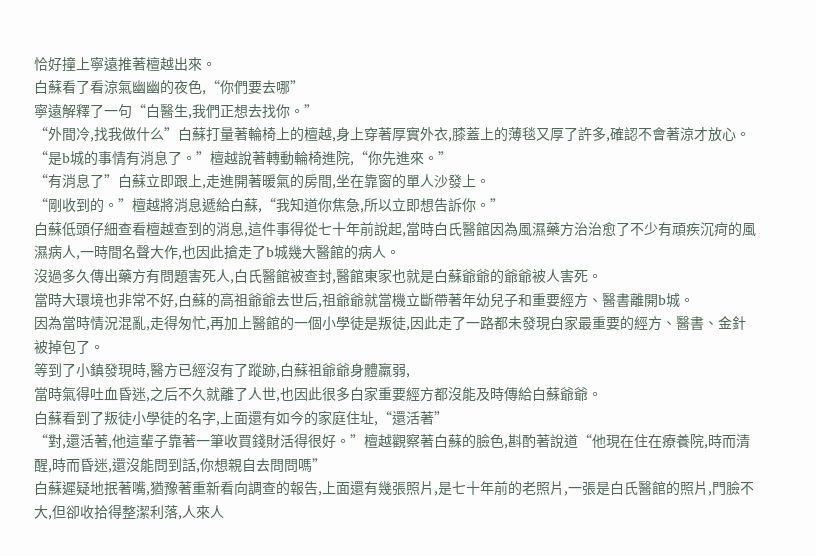恰好撞上寧遠推著檀越出來。
白蘇看了看涼氣幽幽的夜色,“你們要去哪”
寧遠解釋了一句“白醫生,我們正想去找你。”
“外間冷,找我做什么”白蘇打量著輪椅上的檀越,身上穿著厚實外衣,膝蓋上的薄毯又厚了許多,確認不會著涼才放心。
“是b城的事情有消息了。”檀越說著轉動輪椅進院,“你先進來。”
“有消息了”白蘇立即跟上,走進開著暖氣的房間,坐在靠窗的單人沙發上。
“剛收到的。”檀越將消息遞給白蘇,“我知道你焦急,所以立即想告訴你。”
白蘇低頭仔細查看檀越查到的消息,這件事得從七十年前說起,當時白氏醫館因為風濕藥方治治愈了不少有頑疾沉疴的風濕病人,一時間名聲大作,也因此搶走了b城幾大醫館的病人。
沒過多久傳出藥方有問題害死人,白氏醫館被查封,醫館東家也就是白蘇爺爺的爺爺被人害死。
當時大環境也非常不好,白蘇的高祖爺爺去世后,祖爺爺就當機立斷帶著年幼兒子和重要經方、醫書離開b城。
因為當時情況混亂,走得匆忙,再加上醫館的一個小學徒是叛徒,因此走了一路都未發現白家最重要的經方、醫書、金針被掉包了。
等到了小鎮發現時,醫方已經沒有了蹤跡,白蘇祖爺爺身體羸弱,
當時氣得吐血昏迷,之后不久就離了人世,也因此很多白家重要經方都沒能及時傳給白蘇爺爺。
白蘇看到了叛徒小學徒的名字,上面還有如今的家庭住址,“還活著”
“對,還活著,他這輩子靠著一筆收買錢財活得很好。”檀越觀察著白蘇的臉色,斟酌著說道“他現在住在療養院,時而清醒,時而昏迷,還沒能問到話,你想親自去問問嗎”
白蘇遲疑地抿著嘴,猶豫著重新看向調查的報告,上面還有幾張照片,是七十年前的老照片,一張是白氏醫館的照片,門臉不大,但卻收拾得整潔利落,人來人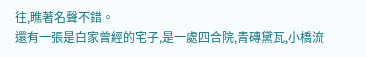往,瞧著名聲不錯。
還有一張是白家曾經的宅子,是一處四合院,青磚黛瓦,小橋流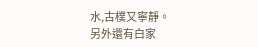水,古樸又寧靜。
另外還有白家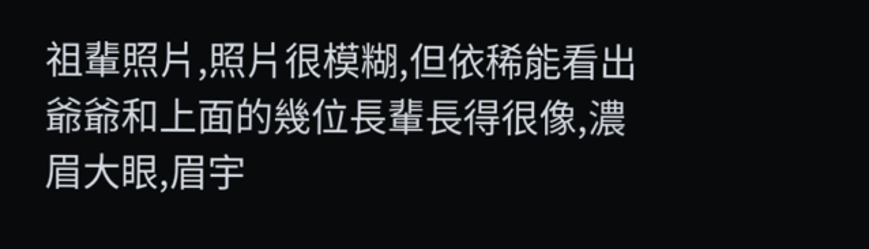祖輩照片,照片很模糊,但依稀能看出爺爺和上面的幾位長輩長得很像,濃眉大眼,眉宇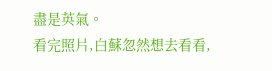盡是英氣。
看完照片,白蘇忽然想去看看,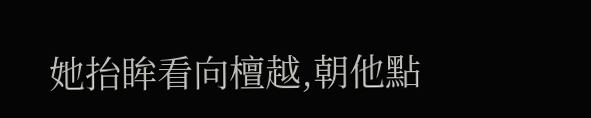她抬眸看向檀越,朝他點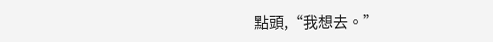點頭,“我想去。”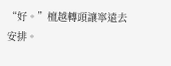“好。”檀越轉頭讓寧遠去安排。